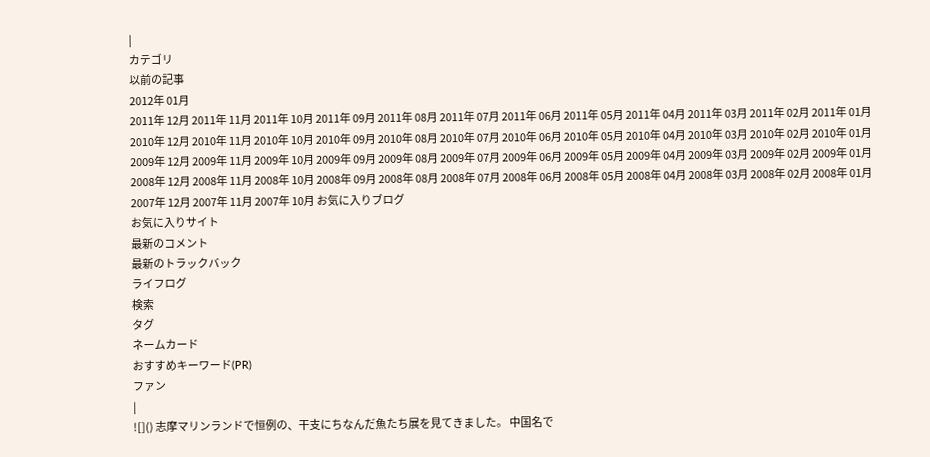|
カテゴリ
以前の記事
2012年 01月
2011年 12月 2011年 11月 2011年 10月 2011年 09月 2011年 08月 2011年 07月 2011年 06月 2011年 05月 2011年 04月 2011年 03月 2011年 02月 2011年 01月 2010年 12月 2010年 11月 2010年 10月 2010年 09月 2010年 08月 2010年 07月 2010年 06月 2010年 05月 2010年 04月 2010年 03月 2010年 02月 2010年 01月 2009年 12月 2009年 11月 2009年 10月 2009年 09月 2009年 08月 2009年 07月 2009年 06月 2009年 05月 2009年 04月 2009年 03月 2009年 02月 2009年 01月 2008年 12月 2008年 11月 2008年 10月 2008年 09月 2008年 08月 2008年 07月 2008年 06月 2008年 05月 2008年 04月 2008年 03月 2008年 02月 2008年 01月 2007年 12月 2007年 11月 2007年 10月 お気に入りブログ
お気に入りサイト
最新のコメント
最新のトラックバック
ライフログ
検索
タグ
ネームカード
おすすめキーワード(PR)
ファン
|
![]() 志摩マリンランドで恒例の、干支にちなんだ魚たち展を見てきました。 中国名で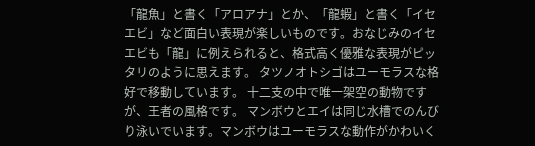「龍魚」と書く「アロアナ」とか、「龍蝦」と書く「イセエビ」など面白い表現が楽しいものです。おなじみのイセエビも「龍」に例えられると、格式高く優雅な表現がピッタリのように思えます。 タツノオトシゴはユーモラスな格好で移動しています。 十二支の中で唯一架空の動物ですが、王者の風格です。 マンボウとエイは同じ水槽でのんびり泳いでいます。マンボウはユーモラスな動作がかわいく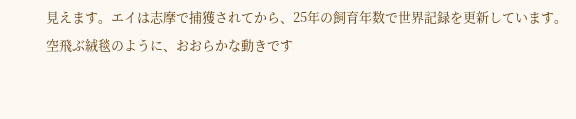見えます。エイは志摩で捕獲されてから、25年の飼育年数で世界記録を更新しています。空飛ぶ絨毯のように、おおらかな動きです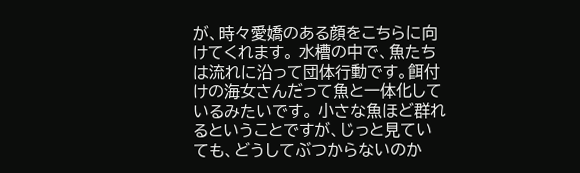が、時々愛嬌のある顔をこちらに向けてくれます。 水槽の中で、魚たちは流れに沿って団体行動です。餌付けの海女さんだって魚と一体化しているみたいです。 小さな魚ほど群れるということですが、じっと見ていても、どうしてぶつからないのか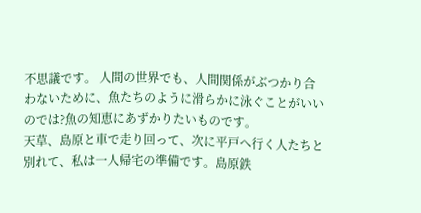不思議です。 人間の世界でも、人間関係がぶつかり合わないために、魚たちのように滑らかに泳ぐことがいいのでは?魚の知恵にあずかりたいものです。
天草、島原と車で走り回って、次に平戸へ行く人たちと別れて、私は一人帰宅の準備です。島原鉄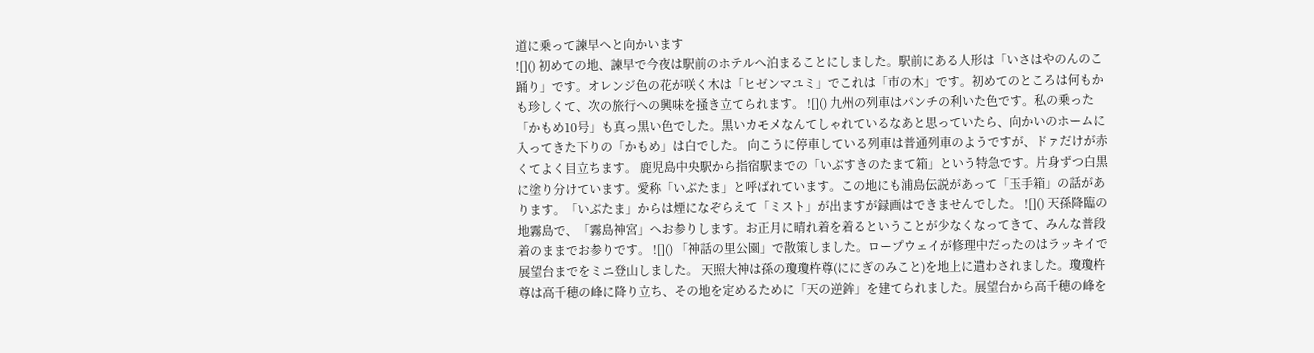道に乗って諫早へと向かいます
![]() 初めての地、諫早で今夜は駅前のホテルへ泊まることにしました。駅前にある人形は「いさはやのんのこ踊り」です。オレンジ色の花が咲く木は「ヒゼンマユミ」でこれは「市の木」です。初めてのところは何もかも珍しくて、次の旅行への興味を掻き立てられます。 ![]() 九州の列車はパンチの利いた色です。私の乗った「かもめ10号」も真っ黒い色でした。黒いカモメなんてしゃれているなあと思っていたら、向かいのホームに入ってきた下りの「かもめ」は白でした。 向こうに停車している列車は普通列車のようですが、ドァだけが赤くてよく目立ちます。 鹿児島中央駅から指宿駅までの「いぶすきのたまて箱」という特急です。片身ずつ白黒に塗り分けています。愛称「いぶたま」と呼ばれています。この地にも浦島伝説があって「玉手箱」の話があります。「いぶたま」からは煙になぞらえて「ミスト」が出ますが録画はできませんでした。 ![]() 天孫降臨の地霧島で、「霧島神宮」へお参りします。お正月に晴れ着を着るということが少なくなってきて、みんな普段着のままでお参りです。 ![]() 「神話の里公園」で散策しました。ロープウェイが修理中だったのはラッキイで展望台までをミニ登山しました。 天照大神は孫の瓊瓊杵尊(ににぎのみこと)を地上に遣わされました。瓊瓊杵尊は高千穂の峰に降り立ち、その地を定めるために「天の逆鉾」を建てられました。展望台から高千穂の峰を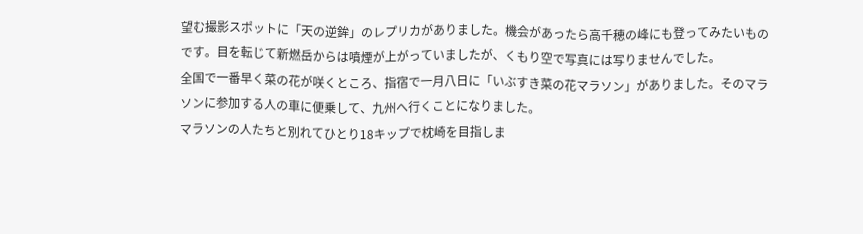望む撮影スポットに「天の逆鉾」のレプリカがありました。機会があったら高千穂の峰にも登ってみたいものです。目を転じて新燃岳からは噴煙が上がっていましたが、くもり空で写真には写りませんでした。
全国で一番早く菜の花が咲くところ、指宿で一月八日に「いぶすき菜の花マラソン」がありました。そのマラソンに参加する人の車に便乗して、九州へ行くことになりました。
マラソンの人たちと別れてひとり18キップで枕崎を目指しま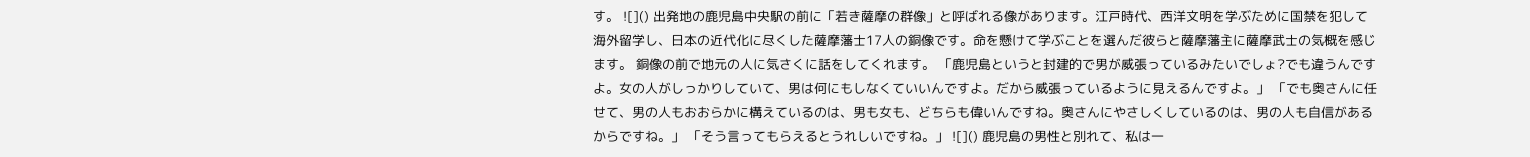す。 ![]() 出発地の鹿児島中央駅の前に「若き薩摩の群像」と呼ばれる像があります。江戸時代、西洋文明を学ぶために国禁を犯して海外留学し、日本の近代化に尽くした薩摩藩士17人の銅像です。命を懸けて学ぶことを選んだ彼らと薩摩藩主に薩摩武士の気概を感じます。 銅像の前で地元の人に気さくに話をしてくれます。 「鹿児島というと封建的で男が威張っているみたいでしょ?でも違うんですよ。女の人がしっかりしていて、男は何にもしなくていいんですよ。だから威張っているように見えるんですよ。」 「でも奥さんに任せて、男の人もおおらかに構えているのは、男も女も、どちらも偉いんですね。奥さんにやさしくしているのは、男の人も自信があるからですね。」 「そう言ってもらえるとうれしいですね。」 ![]() 鹿児島の男性と別れて、私は一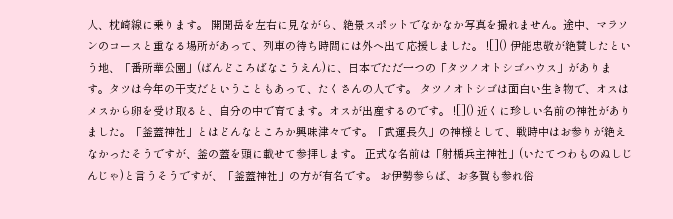人、枕崎線に乗ります。 開聞岳を左右に見ながら、絶景スポットでなかなか写真を撮れません。途中、マラソンのコースと重なる場所があって、列車の待ち時間には外へ出て応援しました。 ![]() 伊能忠敬が絶賛したという地、「番所華公園」(ばんどころばなこうえん)に、日本でただ一つの「タツノオトシゴハウス」があります。タツは今年の干支だということもあって、たくさんの人です。 タツノオトシゴは面白い生き物で、オスはメスから卵を受け取ると、自分の中で育てます。オスが出産するのです。 ![]() 近くに珍しい名前の神社がありました。「釜蓋神社」とはどんなところか興味津々です。「武運長久」の神様として、戦時中はお参りが絶えなかったそうですが、釜の蓋を頭に載せて参拝します。 正式な名前は「射楯兵主神社」(いたてつわものぬしじんじゃ)と言うそうですが、「釜蓋神社」の方が有名です。 お伊勢参らば、お多賀も参れ俗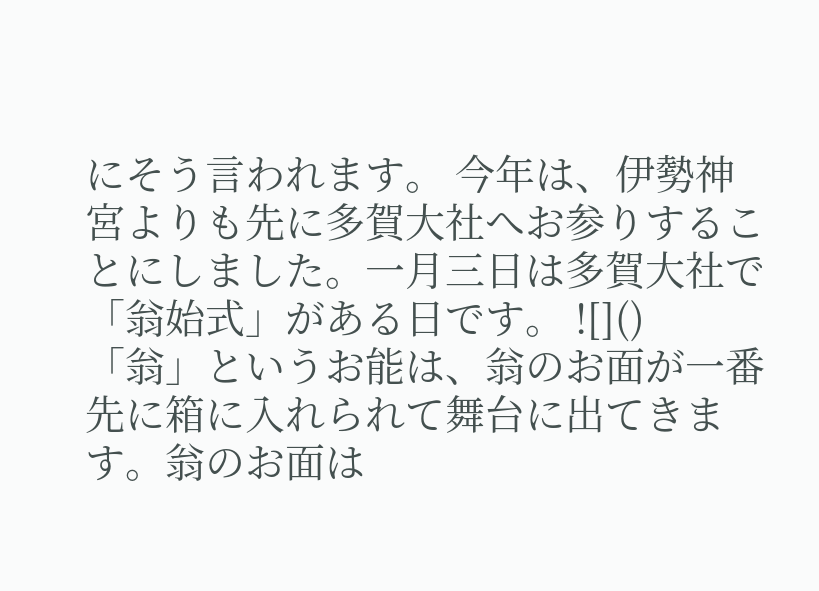にそう言われます。 今年は、伊勢神宮よりも先に多賀大社へお参りすることにしました。一月三日は多賀大社で「翁始式」がある日です。 ![]() 「翁」というお能は、翁のお面が一番先に箱に入れられて舞台に出てきます。翁のお面は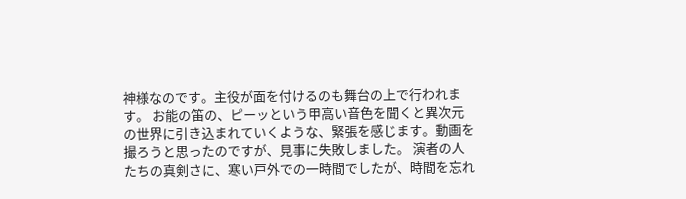神様なのです。主役が面を付けるのも舞台の上で行われます。 お能の笛の、ピーッという甲高い音色を聞くと異次元の世界に引き込まれていくような、緊張を感じます。動画を撮ろうと思ったのですが、見事に失敗しました。 演者の人たちの真剣さに、寒い戸外での一時間でしたが、時間を忘れ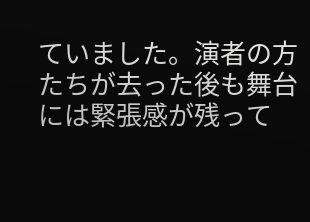ていました。演者の方たちが去った後も舞台には緊張感が残って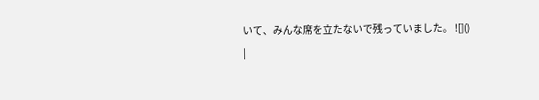いて、みんな席を立たないで残っていました。 ![]()
|